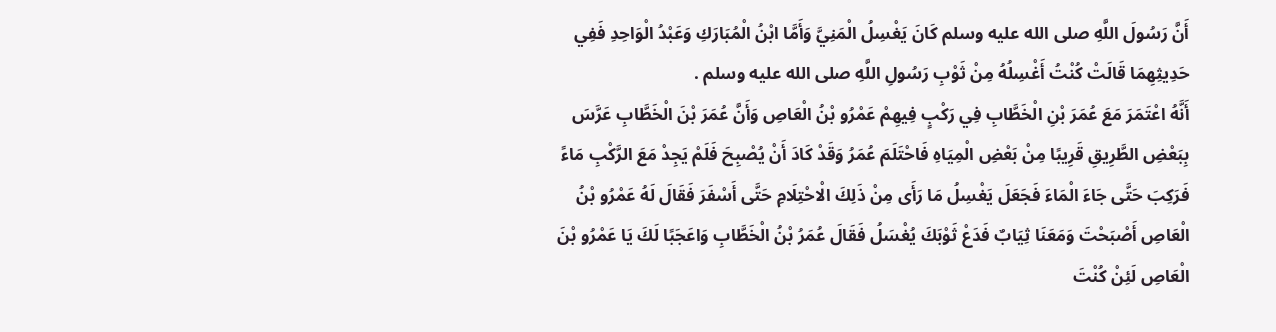أَنَّ رَسُولَ اللَّهِ صلى الله عليه وسلم كَانَ يَغْسِلُ الْمَنِيَّ وَأَمَّا ابْنُ الْمُبَارَكِ وَعَبْدُ الْوَاحِدِ فَفِي حَدِيثِهِمَا قَالَتْ كُنْتُ أَغْسِلُهُ مِنْ ثَوْبِ رَسُولِ اللَّهِ صلى الله عليه وسلم .
أَنَّهُ اعْتَمَرَ مَعَ عُمَرَ بْنِ الْخَطَّابِ فِي رَكْبٍ فِيهِمْ عَمْرُو بْنُ الْعَاصِ وَأَنَّ عُمَرَ بْنَ الْخَطَّابِ عَرَّسَ بِبَعْضِ الطَّرِيقِ قَرِيبًا مِنْ بَعْضِ الْمِيَاهِ فَاحْتَلَمَ عُمَرُ وَقَدْ كَادَ أَنْ يُصْبِحَ فَلَمْ يَجِدْ مَعَ الرَّكْبِ مَاءً فَرَكِبَ حَتَّى جَاءَ الْمَاءَ فَجَعَلَ يَغْسِلُ مَا رَأَى مِنْ ذَلِكَ الْاحْتِلَامِ حَتَّى أَسْفَرَ فَقَالَ لَهُ عَمْرُو بْنُ الْعَاصِ أَصْبَحْتَ وَمَعَنَا ثِيَابٌ فَدَعْ ثَوْبَكَ يُغْسَلُ فَقَالَ عُمَرُ بْنُ الْخَطَّابِ وَاعَجَبًا لَكَ يَا عَمْرُو بْنَ الْعَاصِ لَئِنْ كُنْتَ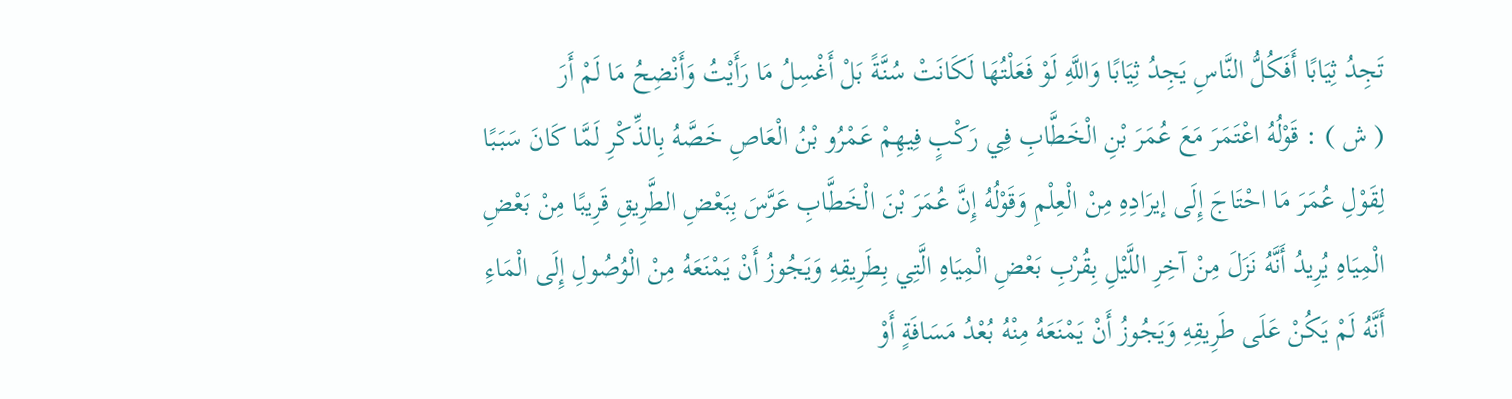تَجِدُ ثِيَابًا أَفَكُلُّ النَّاسِ يَجِدُ ثِيَابًا وَاللَّهِ لَوْ فَعَلْتُهَا لَكَانَتْ سُنَّةً بَلْ أَغْسِلُ مَا رَأَيْتُ وَأَنْضِحُ مَا لَمْ أَرَ
( ش ) : قَوْلُهُ اعْتَمَرَ مَعَ عُمَرَ بْنِ الْخَطَّابِ فِي رَكْبٍ فِيهِمْ عَمْرُو بْنُ الْعَاصِ خَصَّهُ بِالذِّكْرِ لَمَّا كَانَ سَبَبًا لِقَوْلِ عُمَرَ مَا احْتَاجَ إِلَى إيرَادِهِ مِنْ الْعِلْمِ وَقَوْلُهُ إِنَّ عُمَرَ بْنَ الْخَطَّابِ عَرَّسَ بِبَعْضِ الطَّرِيقِ قَرِيبًا مِنْ بَعْضِ الْمِيَاهِ يُرِيدُ أَنَّهُ نَزَلَ مِنْ آخِرِ اللَّيْلِ بِقُرْبِ بَعْضِ الْمِيَاهِ الَّتِي بِطَرِيقِهِ وَيَجُوزُ أَنْ يَمْنَعَهُ مِنْ الْوُصُولِ إِلَى الْمَاءِ أَنَّهُ لَمْ يَكُنْ عَلَى طَرِيقِهِ وَيَجُوزُ أَنْ يَمْنَعَهُ مِنْهُ بُعْدُ مَسَافَةٍ أَوْ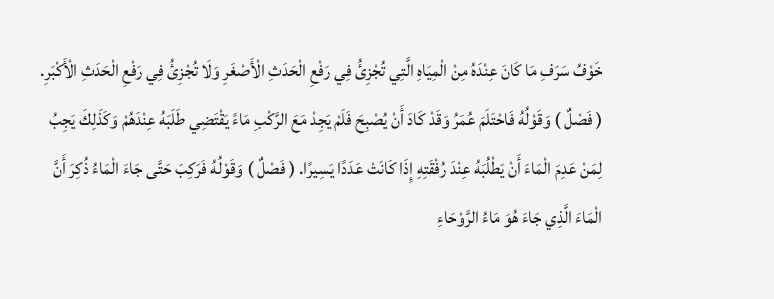خَوْفُ سَرَفِ مَا كَانَ عِنْدَهُ مِنْ الْمِيَاهِ الَّتِي تُجْزِئُ فِي رَفْعِ الْحَدَثِ الْأَصْغَرِ وَلَا تُجْزِئُ فِي رَفْعِ الْحَدَثِ الْأَكْبَرِ. ( فَصْلٌ ) وَقَوْلُهُ فَاحْتَلَمَ عُمَرُ وَقَدْ كَادَ أَنْ يُصْبِحَ فَلَمْ يَجِدْ مَعَ الرَّكْبِ مَاءً يَقْتَضِي طَلَبَهُ عِنْدَهُمْ وَكَذَلِكَ يَجِبُ لِمَنْ عَدِمَ الْمَاءَ أَنْ يَطْلُبَهُ عِنْدَ رُفْقَتِهِ إِذَا كَانَتْ عَدَدًا يَسِيرًا. ( فَصْلٌ ) وَقَوْلُهُ فَرَكِبَ حَتَّى جَاءَ الْمَاءُ ذُكِرَ أَنَّ الْمَاءَ الَّذِي جَاءَ هُوَ مَاءُ الرَّوْحَاءِ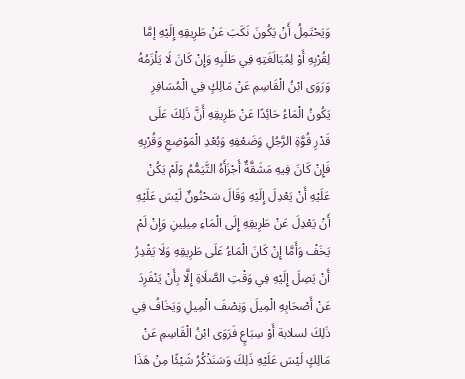وَيَحْتَمِلُ أَنْ يَكُونَ نَكَبَ عَنْ طَرِيقِهِ إِلَيْهِ إمَّا لِقُرْبِهِ أَوْ لِمُبَالَغَتِهِ فِي طَلَبِهِ وَإِنْ كَانَ لَا يَلْزَمُهُ وَرَوَى ابْنُ الْقَاسِمِ عَنْ مَالِكٍ فِي الْمُسَافِرِ يَكُونُ الْمَاءُ حَائِدًا عَنْ طَرِيقِهِ أَنَّ ذَلِكَ عَلَى قَدْرِ قُوَّةِ الرَّجُلِ وَضَعْفِهِ وَبُعْدِ الْمَوْضِعِ وَقُرْبِهِ فَإِنْ كَانَ فِيهِ مَشَقَّةٌ أَجْزَأَهُ التَّيَمُّمُ وَلَمْ يَكُنْ عَلَيْهِ أَنْ يَعْدِلَ إِلَيْهِ وَقَالَ سَحْنُونٌ لَيْسَ عَلَيْهِ أَنْ يَعْدِلَ عَنْ طَرِيقِهِ إِلَى الْمَاءِ مِيلِينِ وَإِنْ لَمْ يَخَفْ وَأَمَّا إِنْ كَانَ الْمَاءُ عَلَى طَرِيقِهِ وَلَا يَقْدِرُ أَنْ يَصِلَ إِلَيْهِ فِي وَقْتِ الصَّلَاةِ إِلَّا بِأَنْ يَنْفَرِدَ عَنْ أَصْحَابِهِ الْمِيلَ وَنِصْفَ الْمِيلِ وَيَخَافُ فِي ذَلِكَ لسلابة أَوْ سِبَاعٍ فَرَوَى ابْنُ الْقَاسِمِ عَنْ مَالِكٍ لَيْسَ عَلَيْهِ ذَلِكَ وَسَنَذْكُرُ شَيْئًا مِنْ هَذَا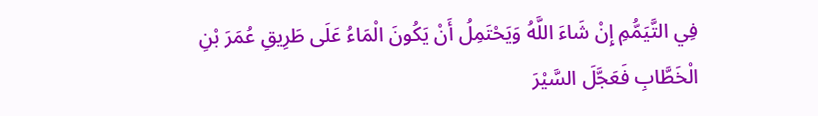فِي التَّيَمُّمِ إِنْ شَاءَ اللَّهُ وَيَحْتَمِلُ أَنْ يَكُونَ الْمَاءُ عَلَى طَرِيقِ عُمَرَ بْنِ الْخَطَّابِ فَعَجَّلَ السَّيْرَ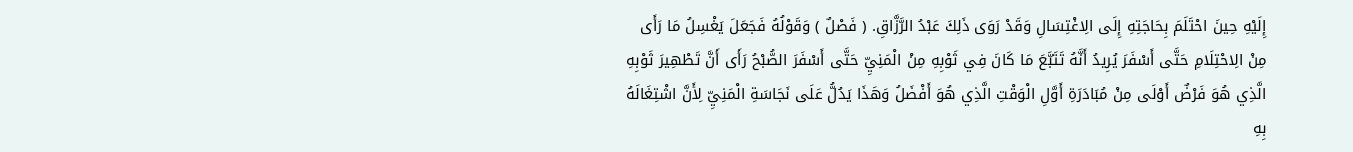إِلَيْهِ حِينَ احْتَلَمَ بِحَاجَتِهِ إِلَى الِاغْتِسَالِ وَقَدْ رَوَى ذَلِكَ عَبْدُ الرَّزَّاقِ. ( فَصْلٌ ) وَقَوْلُهُ فَجَعَلَ يَغْسِلُ مَا رَأَى مِنْ الِاحْتِلَامِ حَتَّى أَسْفَرَ يُرِيدُ أَنَّهُ تَتَبَّعَ مَا كَانَ فِي ثَوْبِهِ مِنْ الْمَنِيِّ حَتَّى أَسْفَرَ الصُّبْحُ رَأَى أَنَّ تَطْهِيرَ ثَوْبِهِ الَّذِي هُوَ فَرْضٌ أَوْلَى مِنْ مُبَادَرَةِ أَوَّلِ الْوَقْتِ الَّذِي هُوَ أَفْضَلُ وَهَذَا يَدُلُّ عَلَى نَجَاسَةِ الْمَنِيِّ لِأَنَّ اشْتِغَالَهُ بِهِ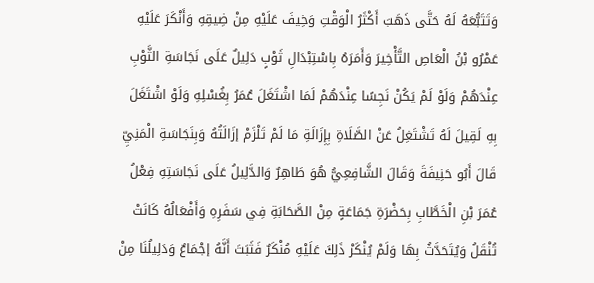وَتَتَبُّعَهُ لَهُ حَتَّى ذَهَبَ أَكْثَرُ الْوَقْتِ وَخِيفَ عَلَيْهِ مِنْ ضِيقِهِ وَأَنْكَرَ عَلَيْهِ عَمْرُو بْنُ الْعَاصِ التَّأْخِيرَ وَأَمَرَهُ بِاسْتِبْدَالِ ثَوْبٍ دَلِيلٌ عَلَى نَجَاسَةِ الثَّوْبِ عِنْدَهُمْ وَلَوْ لَمْ يَكُنْ نَجِسًا عِنْدَهُمْ لَمَا اشْتَغَلَ عُمَرُ بِغُسْلِهِ وَلَوْ اشْتَغَلَ بِهِ لَقِيلَ لَهُ تَشْتَغِلُ عَنْ الصَّلَاةِ بِإِزَالَةِ مَا لَمْ تَلْزَمْ إزَالَتُهُ وَبِنَجَاسَةِ الْمَنِيِّ قَالَ أَبُو حَنِيفَةَ وَقَالَ الشَّافِعِيُّ هُوَ طَاهِرٌ وَالدَّلِيلُ عَلَى نَجَاسَتِهِ فِعْلُ عُمَرَ بْنِ الْخَطَّابِ بِحَضْرَةِ جَمَاعَةٍ مِنْ الصَّحَابَةِ فِي سَفَرِهِ وَأَفْعَالُهُ كَانَتْ تُنْقَلُ وَيُتَحَدَّثُ بِهَا وَلَمْ يُنْكَرْ ذَلِكَ عَلَيْهِ مُنْكَرٌ فَثَبَتَ أَنَّهُ إجْمَاعٌ وَدَلِيلُنَا مِنْ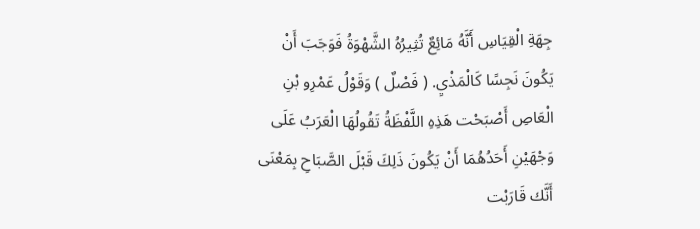جِهَةِ الْقِيَاسِ أَنَّهُ مَائِعٌ تُثِيرُهُ الشَّهْوَةُ فَوَجَبَ أَنْ يَكُونَ نَجِسًا كَالْمَذْيِ. ( فَصْلٌ ) وَقَوْلُ عَمْرِو بْنِ الْعَاصِ أَصْبَحْت هَذِهِ اللَّفْظَةُ تَقُولُهَا الْعَرَبُ عَلَى وَجْهَيْنِ أَحَدُهُمَا أَنْ يَكُونَ ذَلِكَ قَبْلَ الصَّبَاحِ بِمَعْنَى أَنَّك قَارَبْت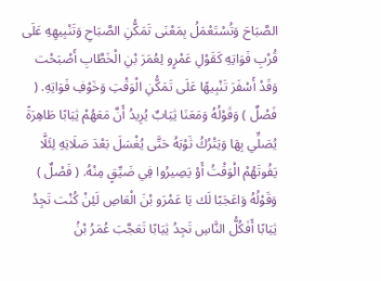الصَّبَاحَ وَتُسْتَعْمَلُ بِمَعْنَى تَمَكُّنِ الصَّبَاحِ وَتَنْبِيهِهِ عَلَى قُرْبِ فَوَاتِهِ كَقَوْلِ عَمْرٍو لِعُمَرَ بْنِ الْخَطَّابِ أَصْبَحْت وَقَدْ أَسْفَرَ تَنْبِيهًا عَلَى تَمَكُّنِ الْوَقْتِ وَخَوْفِ فَوَاتِهِ. ( فَصْلٌ ) وَقَوْلُهُ وَمَعَنَا ثِيَابٌ يُرِيدُ أَنَّ مَعَهُمْ ثِيَابًا طَاهِرَةً يُصَلِّي بِهَا وَيَتْرُكُ ثَوْبَهُ حَتَّى يُغْسَلَ بَعْدَ صَلَاتِهِ لِئَلَّا يَفُوتَهُمْ الْوَقْتُ أَوْ يَصِيرُوا فِي ضَيِّقٍ مِنْهُ. ( فَصْلٌ ) وَقَوْلُهُ وَاعَجَبًا لَك يَا عَمْرَو بْنَ الْعَاصِ لَئِنْ كُنْت تَجِدُ ثِيَابًا أَفَكُلُّ النَّاسِ تَجِدُ ثِيَابًا تَعَجَّبَ عُمَرُ بْنُ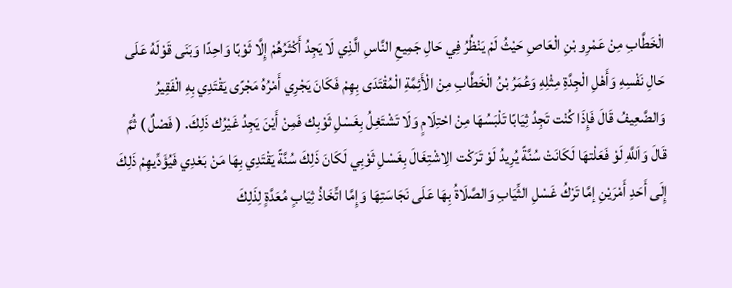الْخَطَّابِ مِنْ عَمْرِو بْنِ الْعَاصِ حَيْثُ لَمْ يَنْظُرُ فِي حَالِ جَمِيعِ النَّاسِ الَّذِي لَا يَجِدُ أَكْثَرُهُمْ إِلَّا ثَوْبًا وَاحِدًا وَبَنَى قَوْلَهُ عَلَى حَالِ نَفْسِهِ وَأَهْلِ الْجِدَّةِ مِثْلِهِ وَعُمَرُ بْنُ الْخَطَّابِ مِنْ الْأَئِمَّةِ الْمُقْتَدَى بِهِمْ فَكَانَ يَجْرِي أَمْرُهُ مَجْرًى يَقْتَدِي بِهِ الْفَقِيرُ وَالضَّعِيفُ قَالَ فَإِذَا كُنْت تَجِدُ ثِيَابًا تَلْبَسُهَا مِنْ احْتِلَامٍ وَلَا تَشْتَغِلُ بِغَسْلِ ثَوْبِك فَمِنْ أَيْنَ يَجِدُ غَيْرُك ذَلِكَ. ( فَصْلٌ ) ثُمَّ قَالَ وَاَللَّهِ لَوْ فَعَلْتهَا لَكَانَتْ سُنَّةً يُرِيدُ لَوْ تَرَكْت الِاشْتِغَالَ بِغَسْلِ ثَوْبِي لَكَانَ ذَلِكَ سُنَّةً يَقْتَدِي بِهَا مَنْ بَعْدِي فَيُؤَدِّيهِمْ ذَلِكَ إِلَى أَحَدِ أَمْرَيْنِ إمَّا تَرْكُ غَسْلِ الثِّيَابِ وَالصَّلَاةُ بِهَا عَلَى نَجَاسَتِهَا وَإِمَّا اتِّخَاذُ ثِيَابٍ مُعَدَّةٍ لِذَلِكَ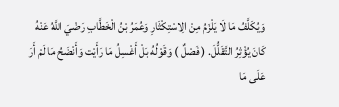وَيُكَلَّفُ مَا لَا يَلْزَمُ مِنْ الِاسْتِكْثَارِ وَعُمَرُ بْنُ الْخَطَّابِ رَضْيَ اللَّهُ عَنْهُ كَانَ يُؤْثِرُ التَّقَلُّلَ. ( فَصْلٌ ) وَقَوْلُهُ بَلْ أَغْسِلُ مَا رَأَيْت وَأَنْضَحُ مَا لَمْ أَرَ عَلَى مَا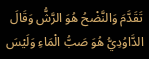تَقَدَّمَ وَالنَّضْحُ هُوَ الرَّشُّ وَقَالَ الدَّاوُدِيُّ هُوَ صَبُّ الْمَاءِ وَلَيْسَ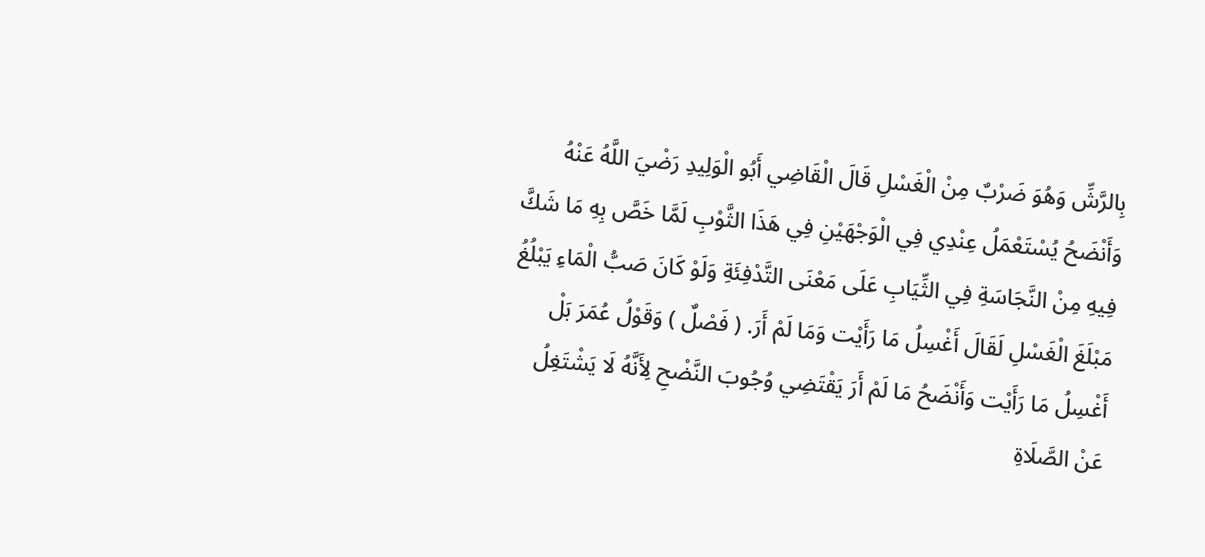بِالرَّشِّ وَهُوَ ضَرْبٌ مِنْ الْغَسْلِ قَالَ الْقَاضِي أَبُو الْوَلِيدِ رَضْيَ اللَّهُ عَنْهُ وَأَنْضَحُ يُسْتَعْمَلُ عِنْدِي فِي الْوَجْهَيْنِ فِي هَذَا الثَّوْبِ لَمَّا خَصَّ بِهِ مَا شَكَّ فِيهِ مِنْ النَّجَاسَةِ فِي الثِّيَابِ عَلَى مَعْنَى التَّدْفِئَةِ وَلَوْ كَانَ صَبُّ الْمَاءِ يَبْلُغُ مَبْلَغَ الْغَسْلِ لَقَالَ أَغْسِلُ مَا رَأَيْت وَمَا لَمْ أَرَ. ( فَصْلٌ ) وَقَوْلُ عُمَرَ بَلْ أَغْسِلُ مَا رَأَيْت وَأَنْضَحُ مَا لَمْ أَرَ يَقْتَضِي وُجُوبَ النَّضْحِ لِأَنَّهُ لَا يَشْتَغِلُ عَنْ الصَّلَاةِ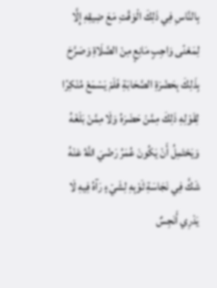بِالنَّاسِ فِي ذَلِكَ الْوَقْتِ مَعَ ضِيقِهِ إِلَّا لِمَعْنًى وَاجِبٍ مَانِعٍ مِنْ الصَّلَاةِ وَصَرَّحَ بِذَلِكَ بِحَضْرَةِ الصَّحَابَةِ فَلَمْ يَسْمَعْ مُنْكِرًا لِقَوْلِهِ ذَلِكَ مِمَّنْ حَضَرَهُ وَلَا مِمَّنْ بَلَغَهُ وَيَحْتَمِلُ أَنْ يَكُونَ عُمَرُ رَضْيَ اللَّهُ عَنْهُ شَكَّ فِي نَجَاسَةِ ثَوْبِهِ لِشَيْءٍ رَآهُ فِيهِ لَا يَدْرِي أَنَجِسٌ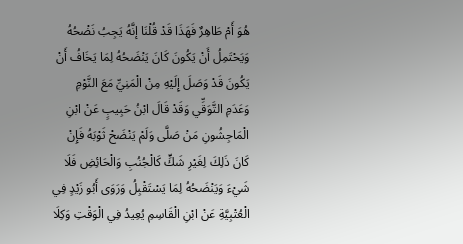هُوَ أَمْ طَاهِرٌ فَهَذَا قَدْ قُلْنَا إنَّهُ يَجِبُ نَضْحُهُ وَيَحْتَمِلُ أَنْ يَكُونَ كَانَ يَنْضَحُهُ لِمَا يَخَافُ أَنْ يَكُونَ قَدْ وَصَلَ إِلَيْهِ مِنْ الْمَنِيِّ مَعَ النَّوْمِ وَعَدَمِ التَّوَقِّي وَقَدْ قَالَ ابْنُ حَبِيبٍ عَنْ ابْنِ الْمَاجِشُونِ مَنْ صَلَّى وَلَمْ يَنْضَحْ ثَوْبَهُ فَإِنْ كَانَ ذَلِكَ لِغَيْرِ شَكٍّ كَالْجُنُبِ وَالْحَائِضِ فَلَا شَيْءَ وَيَنْضَحُهُ لِمَا يَسْتَقْبِلُ وَرَوَى أَبُو زَيْدٍ فِي الْعُتْبِيَّةِ عَنْ ابْنِ الْقَاسِمِ يُعِيدُ فِي الْوَقْتِ وَكِلَا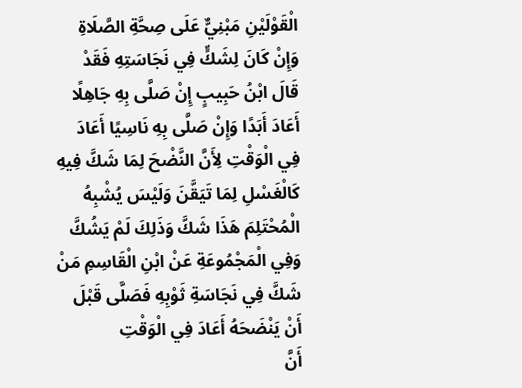الْقَوْلَيْنِ مَبْنِيٌّ عَلَى صِحَّةِ الصَّلَاةِ وَإِنْ كَانَ لِشَكٍّ فِي نَجَاسَتِهِ فَقَدْ قَالَ ابْنُ حَبِيبٍ إِنْ صَلَّى بِهِ جَاهِلًا أَعَادَ أَبَدًا وَإِنْ صَلَّى بِهِ نَاسِيًا أَعَادَ فِي الْوَقْتِ لِأَنَّ النَّضْحَ لِمَا شَكَّ فِيهِ كَالْغَسْلِ لِمَا تَيَقَّنَ وَلَيْسَ يُشْبِهُ الْمُحْتَلِمَ هَذَا شَكَّ وَذَلِكَ لَمْ يَشُكَّ وَفِي الْمَجْمُوعَةِ عَنْ ابْنِ الْقَاسِمِ مَنْ شَكَّ فِي نَجَاسَةِ ثَوْبِهِ فَصَلَّى قَبْلَ أَنْ يَنْضَحَهُ أَعَادَ فِي الْوَقْتِ
أَنَّ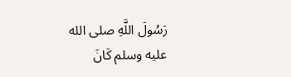رَسُولَ اللَّهِ صلى الله عليه وسلم كَانَ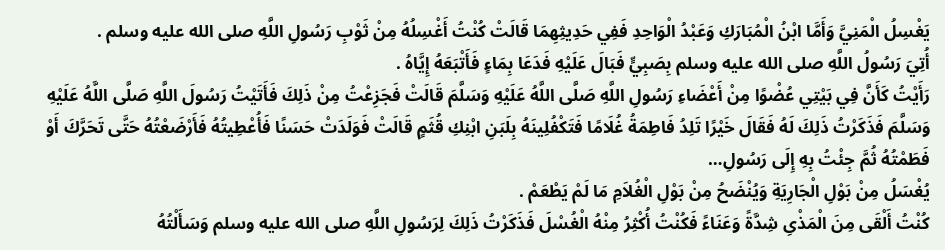يَغْسِلُ الْمَنِيَّ وَأَمَّا ابْنُ الْمُبَارَكِ وَعَبْدُ الْوَاحِدِ فَفِي حَدِيثِهِمَا قَالَتْ كُنْتُ أَغْسِلُهُ مِنْ ثَوْبِ رَسُولِ اللَّهِ صلى الله عليه وسلم .
أُتِيَ رَسُولُ اللَّهِ صلى الله عليه وسلم بِصَبِيٍّ فَبَالَ عَلَيْهِ فَدَعَا بِمَاءٍ فَأَتْبَعَهُ إِيَّاهُ .
رَأَيْتُ كَأَنَّ فِي بَيْتِي عُضْوًا مِنْ أَعْضَاءِ رَسُولِ اللَّهِ صَلَّى اللَّهُ عَلَيْهِ وَسَلَّمَ قَالَتْ فَجَزِعْتُ مِنْ ذَلِكَ فَأَتَيْتُ رَسُولَ اللَّهِ صَلَّى اللَّهُ عَلَيْهِ وَسَلَّمَ فَذَكَرْتُ ذَلِكَ لَهُ فَقَالَ خَيْرًا تَلِدُ فَاطِمَةُ غُلَامًا فَتَكْفُلِينَهُ بِلَبَنِ ابْنِكِ قُثَمٍ قَالَتْ فَوَلَدَتْ حَسَنًا فَأُعْطِيتُهُ فَأَرْضَعْتُهُ حَتَّى تَحَرَّكَ أَوْ فَطَمْتُهُ ثُمَّ جِئْتُ بِهِ إِلَى رَسُولِ…
يُغْسَلُ مِنْ بَوْلِ الْجَارِيَةِ وَيُنْضَحُ مِنْ بَوْلِ الْغُلاَمِ مَا لَمْ يَطْعَمْ .
كُنْتُ أَلْقَى مِنَ الْمَذْىِ شِدَّةً وَعَنَاءً فَكُنْتُ أُكْثِرُ مِنْهُ الْغُسْلَ فَذَكَرْتُ ذَلِكَ لِرَسُولِ اللَّهِ صلى الله عليه وسلم وَسَأَلْتُهُ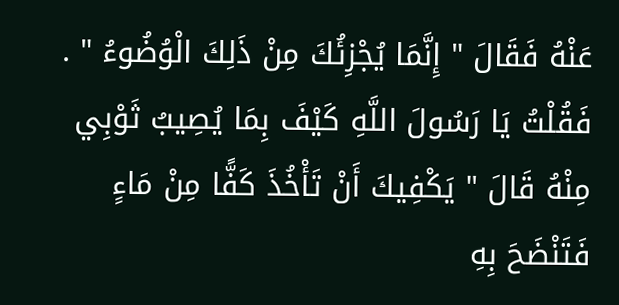عَنْهُ فَقَالَ " إِنَّمَا يُجْزِئُكَ مِنْ ذَلِكَ الْوُضُوءُ " . فَقُلْتُ يَا رَسُولَ اللَّهِ كَيْفَ بِمَا يُصِيبُ ثَوْبِي مِنْهُ قَالَ " يَكْفِيكَ أَنْ تَأْخُذَ كَفًّا مِنْ مَاءٍ فَتَنْضَحَ بِهِ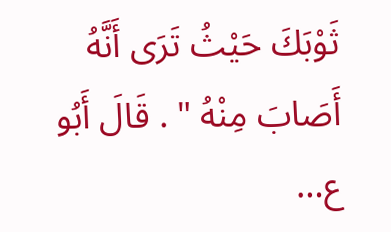ثَوْبَكَ حَيْثُ تَرَى أَنَّهُ أَصَابَ مِنْهُ " . قَالَ أَبُو ع…